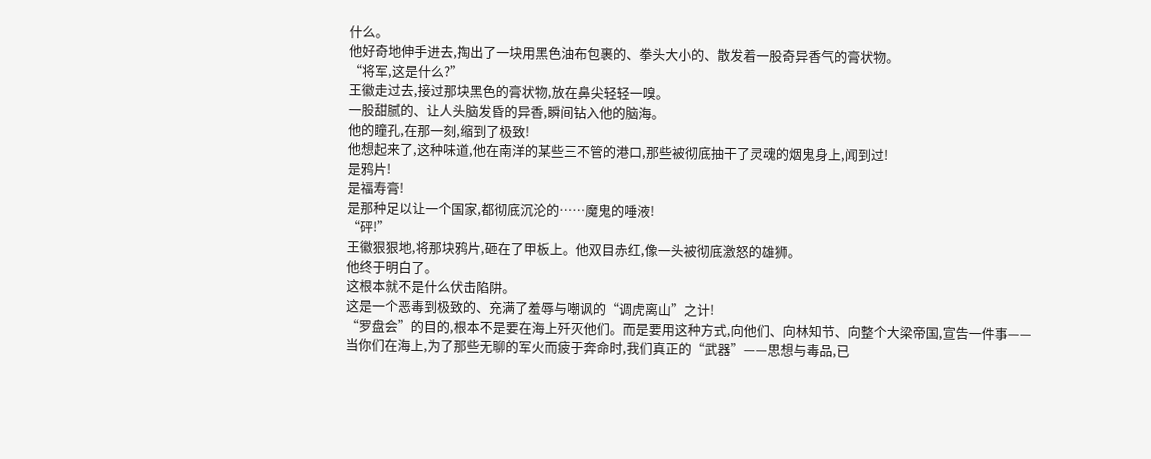什么。
他好奇地伸手进去,掏出了一块用黑色油布包裹的、拳头大小的、散发着一股奇异香气的膏状物。
“将军,这是什么?”
王徽走过去,接过那块黑色的膏状物,放在鼻尖轻轻一嗅。
一股甜腻的、让人头脑发昏的异香,瞬间钻入他的脑海。
他的瞳孔,在那一刻,缩到了极致!
他想起来了,这种味道,他在南洋的某些三不管的港口,那些被彻底抽干了灵魂的烟鬼身上,闻到过!
是鸦片!
是福寿膏!
是那种足以让一个国家,都彻底沉沦的……魔鬼的唾液!
“砰!”
王徽狠狠地,将那块鸦片,砸在了甲板上。他双目赤红,像一头被彻底激怒的雄狮。
他终于明白了。
这根本就不是什么伏击陷阱。
这是一个恶毒到极致的、充满了羞辱与嘲讽的“调虎离山”之计!
“罗盘会”的目的,根本不是要在海上歼灭他们。而是要用这种方式,向他们、向林知节、向整个大梁帝国,宣告一件事——
当你们在海上,为了那些无聊的军火而疲于奔命时,我们真正的“武器”——思想与毒品,已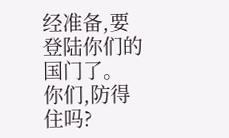经准备,要登陆你们的国门了。
你们,防得住吗?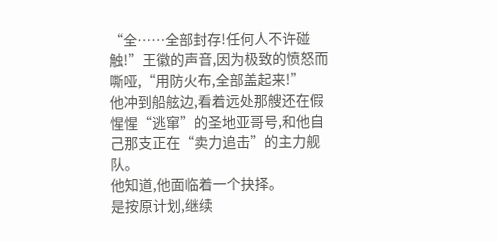“全……全部封存!任何人不许碰触!”王徽的声音,因为极致的愤怒而嘶哑,“用防火布,全部盖起来!”
他冲到船舷边,看着远处那艘还在假惺惺“逃窜”的圣地亚哥号,和他自己那支正在“卖力追击”的主力舰队。
他知道,他面临着一个抉择。
是按原计划,继续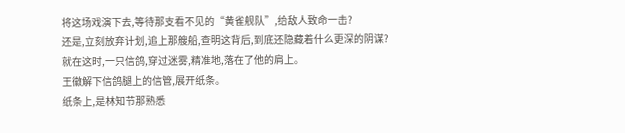将这场戏演下去,等待那支看不见的“黄雀舰队”,给敌人致命一击?
还是,立刻放弃计划,追上那艘船,查明这背后,到底还隐藏着什么更深的阴谋?
就在这时,一只信鸽,穿过迷雾,精准地,落在了他的肩上。
王徽解下信鸽腿上的信管,展开纸条。
纸条上,是林知节那熟悉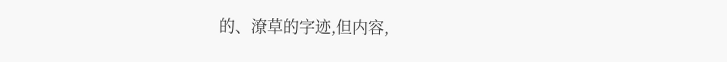的、潦草的字迹,但内容,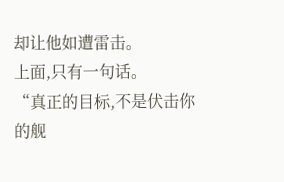却让他如遭雷击。
上面,只有一句话。
“真正的目标,不是伏击你的舰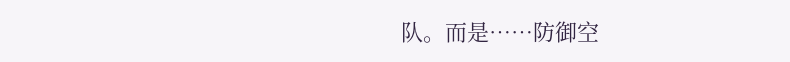队。而是……防御空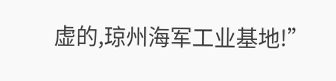虚的,琼州海军工业基地!”